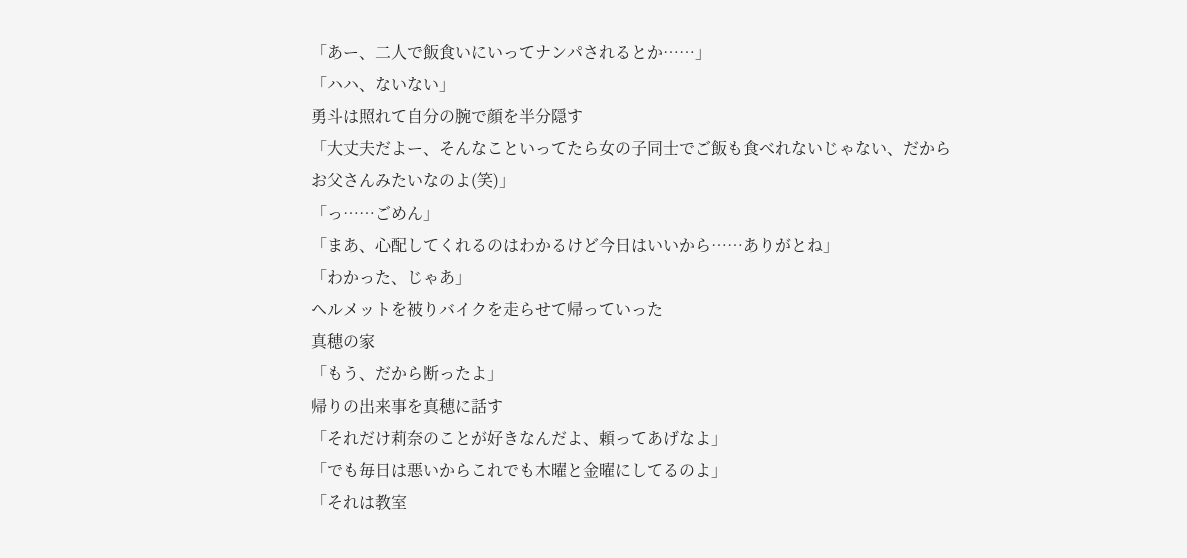「あー、二人で飯食いにいってナンパされるとか……」
「ハハ、ないない」
勇斗は照れて自分の腕で顔を半分隠す
「大丈夫だよー、そんなこといってたら女の子同士でご飯も食べれないじゃない、だからお父さんみたいなのよ(笑)」
「っ……ごめん」
「まあ、心配してくれるのはわかるけど今日はいいから……ありがとね」
「わかった、じゃあ」
ヘルメットを被りバイクを走らせて帰っていった
真穂の家
「もう、だから断ったよ」
帰りの出来事を真穂に話す
「それだけ莉奈のことが好きなんだよ、頼ってあげなよ」
「でも毎日は悪いからこれでも木曜と金曜にしてるのよ」
「それは教室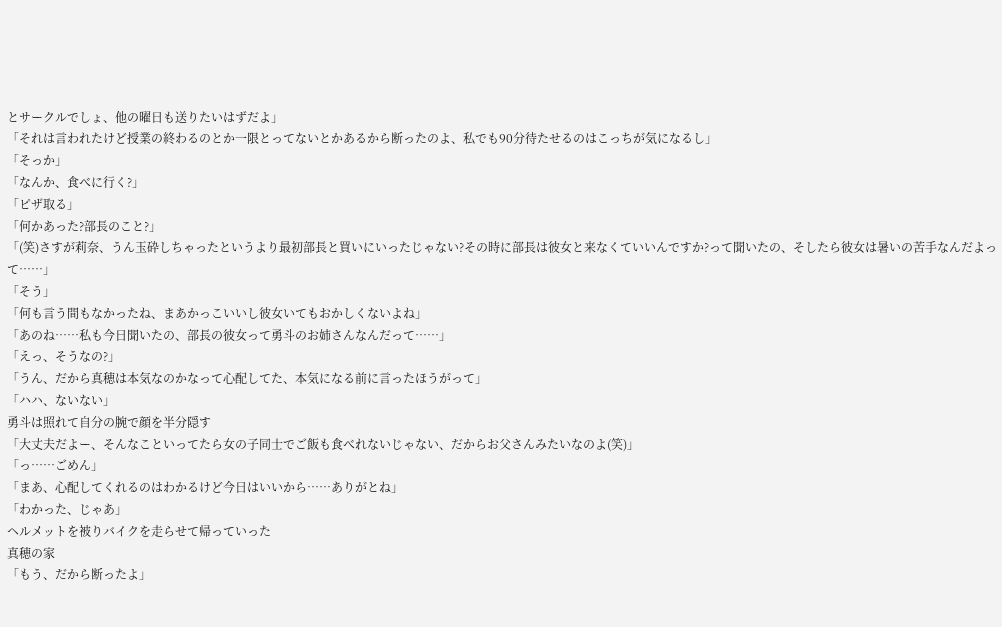とサークルでしょ、他の曜日も送りたいはずだよ」
「それは言われたけど授業の終わるのとか一限とってないとかあるから断ったのよ、私でも90分待たせるのはこっちが気になるし」
「そっか」
「なんか、食べに行く?」
「ピザ取る」
「何かあった?部長のこと?」
「(笑)さすが莉奈、うん玉砕しちゃったというより最初部長と買いにいったじゃない?その時に部長は彼女と来なくていいんですか?って聞いたの、そしたら彼女は暑いの苦手なんだよって……」
「そう」
「何も言う間もなかったね、まあかっこいいし彼女いてもおかしくないよね」
「あのね……私も今日聞いたの、部長の彼女って勇斗のお姉さんなんだって……」
「えっ、そうなの?」
「うん、だから真穂は本気なのかなって心配してた、本気になる前に言ったほうがって」
「ハハ、ないない」
勇斗は照れて自分の腕で顔を半分隠す
「大丈夫だよー、そんなこといってたら女の子同士でご飯も食べれないじゃない、だからお父さんみたいなのよ(笑)」
「っ……ごめん」
「まあ、心配してくれるのはわかるけど今日はいいから……ありがとね」
「わかった、じゃあ」
ヘルメットを被りバイクを走らせて帰っていった
真穂の家
「もう、だから断ったよ」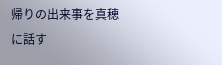帰りの出来事を真穂に話す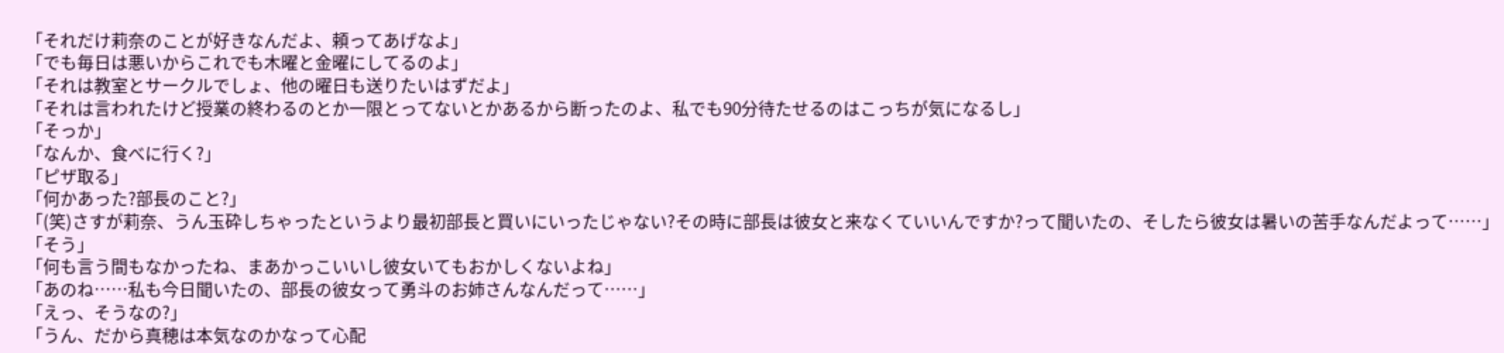「それだけ莉奈のことが好きなんだよ、頼ってあげなよ」
「でも毎日は悪いからこれでも木曜と金曜にしてるのよ」
「それは教室とサークルでしょ、他の曜日も送りたいはずだよ」
「それは言われたけど授業の終わるのとか一限とってないとかあるから断ったのよ、私でも90分待たせるのはこっちが気になるし」
「そっか」
「なんか、食べに行く?」
「ピザ取る」
「何かあった?部長のこと?」
「(笑)さすが莉奈、うん玉砕しちゃったというより最初部長と買いにいったじゃない?その時に部長は彼女と来なくていいんですか?って聞いたの、そしたら彼女は暑いの苦手なんだよって……」
「そう」
「何も言う間もなかったね、まあかっこいいし彼女いてもおかしくないよね」
「あのね……私も今日聞いたの、部長の彼女って勇斗のお姉さんなんだって……」
「えっ、そうなの?」
「うん、だから真穂は本気なのかなって心配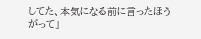してた、本気になる前に言ったほうがって」